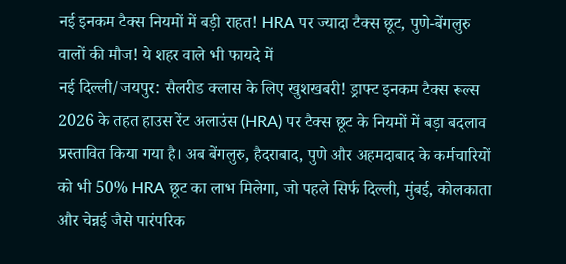नई इनकम टैक्स नियमों में बड़ी राहत! HRA पर ज्यादा टैक्स छूट, पुणे-बेंगलुरु वालों की मौज! ये शहर वाले भी फायदे में
नई दिल्ली/जयपुर: सैलरीड क्लास के लिए खुशखबरी! ड्राफ्ट इनकम टैक्स रूल्स 2026 के तहत हाउस रेंट अलाउंस (HRA) पर टैक्स छूट के नियमों में बड़ा बदलाव प्रस्तावित किया गया है। अब बेंगलुरु, हैदराबाद, पुणे और अहमदाबाद के कर्मचारियों को भी 50% HRA छूट का लाभ मिलेगा, जो पहले सिर्फ दिल्ली, मुंबई, कोलकाता और चेन्नई जैसे पारंपरिक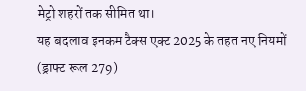मेट्रो शहरों तक सीमित था।
यह बदलाव इनकम टैक्स एक्ट 2025 के तहत नए नियमों (ड्राफ्ट रूल 279)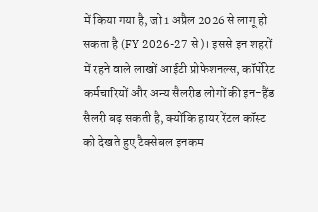में किया गया है, जो 1 अप्रैल 2026 से लागू हो सकता है (FY 2026-27 से)। इससे इन शहरों में रहने वाले लाखों आईटी प्रोफेशनल्स, कॉर्पोरेट कर्मचारियों और अन्य सैलरीड लोगों की इन-हैंड सैलरी बढ़ सकती है, क्योंकि हायर रेंटल कॉस्ट को देखते हुए टैक्सेबल इनकम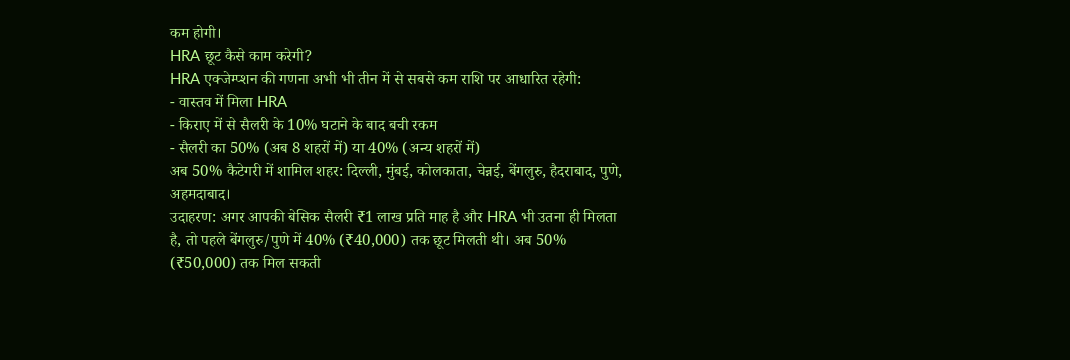कम होगी।
HRA छूट कैसे काम करेगी?
HRA एक्जेम्प्शन की गणना अभी भी तीन में से सबसे कम राशि पर आधारित रहेगी:
- वास्तव में मिला HRA
- किराए में से सैलरी के 10% घटाने के बाद बची रकम
- सैलरी का 50% (अब 8 शहरों में) या 40% (अन्य शहरों में)
अब 50% कैटेगरी में शामिल शहर: दिल्ली, मुंबई, कोलकाता, चेन्नई, बेंगलुरु, हैदराबाद, पुणे, अहमदाबाद।
उदाहरण: अगर आपकी बेसिक सैलरी ₹1 लाख प्रति माह है और HRA भी उतना ही मिलता है, तो पहले बेंगलुरु/पुणे में 40% (₹40,000) तक छूट मिलती थी। अब 50% (₹50,000) तक मिल सकती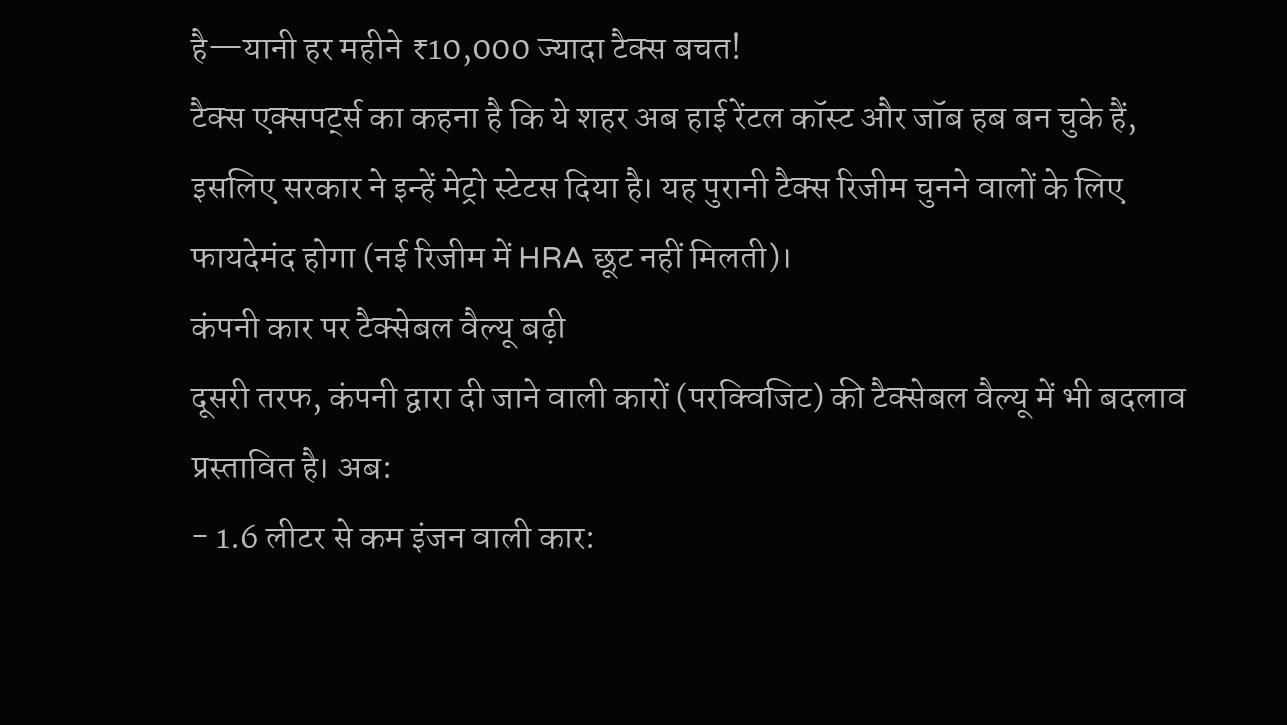है—यानी हर महीने ₹10,000 ज्यादा टैक्स बचत!
टैक्स एक्सपर्ट्स का कहना है कि ये शहर अब हाई रेंटल कॉस्ट और जॉब हब बन चुके हैं, इसलिए सरकार ने इन्हें मेट्रो स्टेटस दिया है। यह पुरानी टैक्स रिजीम चुनने वालों के लिए फायदेमंद होगा (नई रिजीम में HRA छूट नहीं मिलती)।
कंपनी कार पर टैक्सेबल वैल्यू बढ़ी
दूसरी तरफ, कंपनी द्वारा दी जाने वाली कारों (परक्विजिट) की टैक्सेबल वैल्यू में भी बदलाव प्रस्तावित है। अब:
- 1.6 लीटर से कम इंजन वाली कार: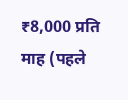₹8,000 प्रति माह (पहले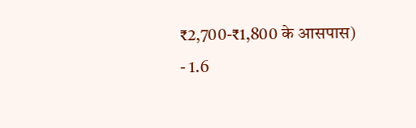₹2,700-₹1,800 के आसपास)
- 1.6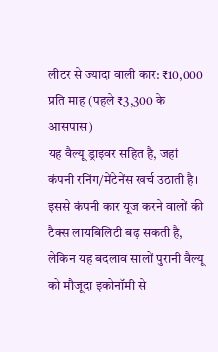लीटर से ज्यादा वाली कार: ₹10,000 प्रति माह (पहले ₹3,300 के आसपास)
यह वैल्यू ड्राइवर सहित है, जहां कंपनी रनिंग/मेंटेनेंस खर्च उठाती है। इससे कंपनी कार यूज करने वालों की टैक्स लायबिलिटी बढ़ सकती है, लेकिन यह बदलाव सालों पुरानी वैल्यू को मौजूदा इकोनॉमी से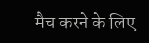मैच करने के लिए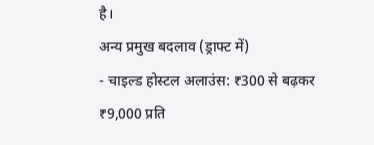है।
अन्य प्रमुख बदलाव (ड्राफ्ट में)
- चाइल्ड होस्टल अलाउंस: ₹300 से बढ़कर ₹9,000 प्रति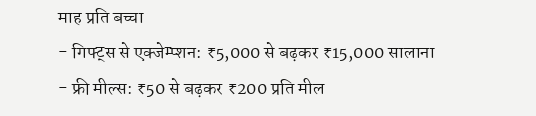माह प्रति बच्चा
- गिफ्ट्स से एक्जेम्प्शन: ₹5,000 से बढ़कर ₹15,000 सालाना
- फ्री मील्स: ₹50 से बढ़कर ₹200 प्रति मील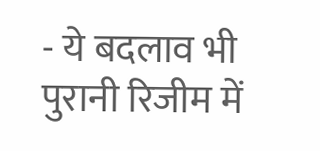- ये बदलाव भी पुरानी रिजीम में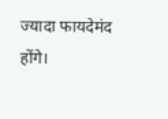ज्यादा फायदेमंद होंगे।